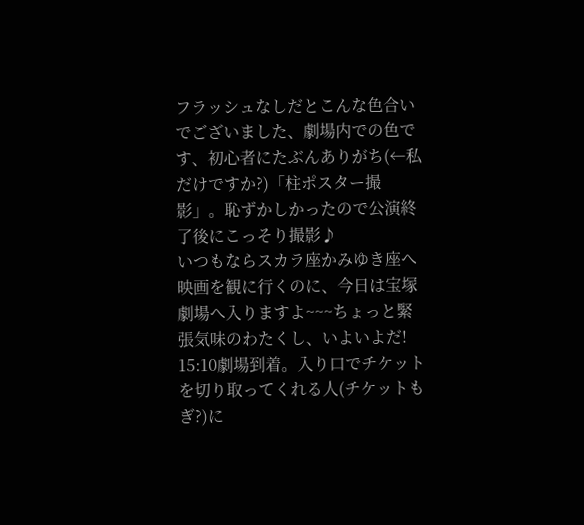フラッシュなしだとこんな色合いでございました、劇場内での色です、初心者にたぶんありがち(←私だけですか?)「柱ポスター撮影」。恥ずかしかったので公演終了後にこっそり撮影♪
いつもならスカラ座かみゆき座へ映画を観に行くのに、今日は宝塚劇場へ入りますよ~~~ちょっと緊張気味のわたくし、いよいよだ!
15:10劇場到着。入り口でチケットを切り取ってくれる人(チケットもぎ?)に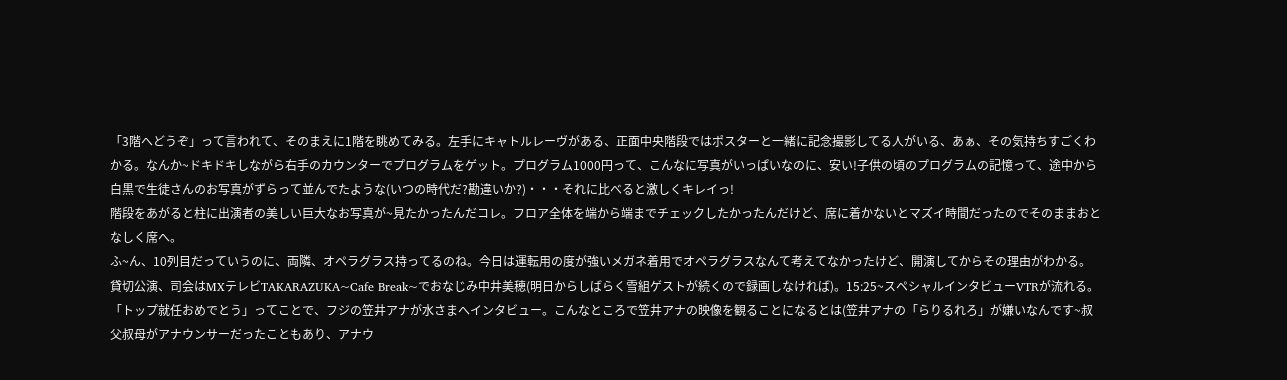「3階へどうぞ」って言われて、そのまえに1階を眺めてみる。左手にキャトルレーヴがある、正面中央階段ではポスターと一緒に記念撮影してる人がいる、あぁ、その気持ちすごくわかる。なんか~ドキドキしながら右手のカウンターでプログラムをゲット。プログラム1000円って、こんなに写真がいっぱいなのに、安い!子供の頃のプログラムの記憶って、途中から白黒で生徒さんのお写真がずらって並んでたような(いつの時代だ?勘違いか?)・・・それに比べると激しくキレイっ!
階段をあがると柱に出演者の美しい巨大なお写真が~見たかったんだコレ。フロア全体を端から端までチェックしたかったんだけど、席に着かないとマズイ時間だったのでそのままおとなしく席へ。
ふ~ん、10列目だっていうのに、両隣、オペラグラス持ってるのね。今日は運転用の度が強いメガネ着用でオペラグラスなんて考えてなかったけど、開演してからその理由がわかる。
貸切公演、司会はMXテレビTAKARAZUKA~Cafe Break~でおなじみ中井美穂(明日からしばらく雪組ゲストが続くので録画しなければ)。15:25~スペシャルインタビューVTRが流れる。「トップ就任おめでとう」ってことで、フジの笠井アナが水さまへインタビュー。こんなところで笠井アナの映像を観ることになるとは(笠井アナの「らりるれろ」が嫌いなんです~叔父叔母がアナウンサーだったこともあり、アナウ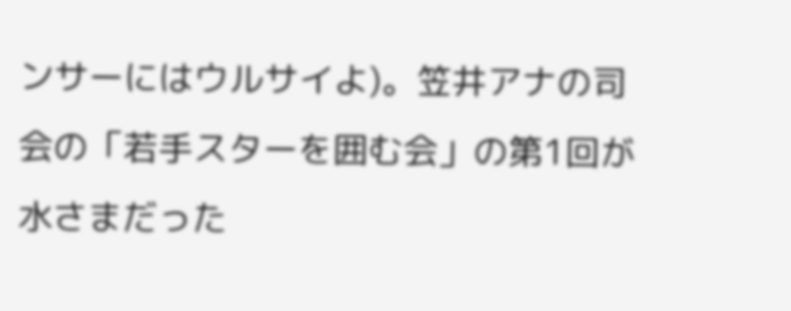ンサーにはウルサイよ)。笠井アナの司会の「若手スターを囲む会」の第1回が水さまだった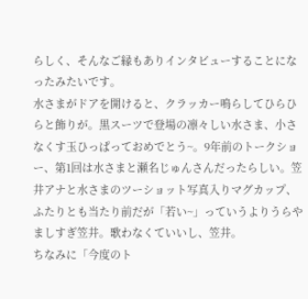らしく、そんなご縁もありインタビューすることになったみたいです。
水さまがドアを開けると、クラッカー鳴らしてひらひらと飾りが。黒スーツで登場の凛々しい水さま、小さなくす玉ひっぱっておめでとう~。9年前のトークショー、第1回は水さまと瀬名じゅんさんだったらしい。笠井アナと水さまのツーショット写真入りマグカップ、ふたりとも当たり前だが「若い~」っていうよりうらやましすぎ笠井。歌わなくていいし、笠井。
ちなみに「今度のト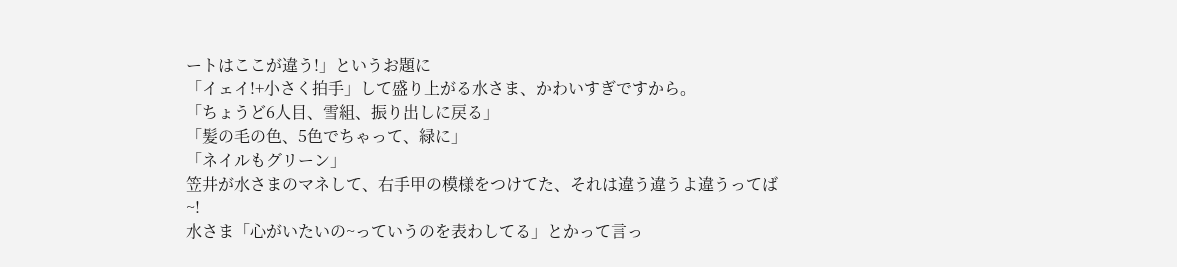ートはここが違う!」というお題に
「イェイ!+小さく拍手」して盛り上がる水さま、かわいすぎですから。
「ちょうど6人目、雪組、振り出しに戻る」
「髪の毛の色、5色でちゃって、緑に」
「ネイルもグリーン」
笠井が水さまのマネして、右手甲の模様をつけてた、それは違う違うよ違うってば~!
水さま「心がいたいの~っていうのを表わしてる」とかって言っ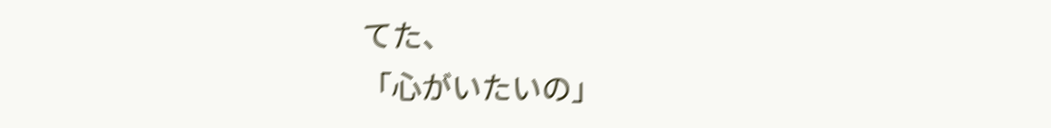てた、
「心がいたいの」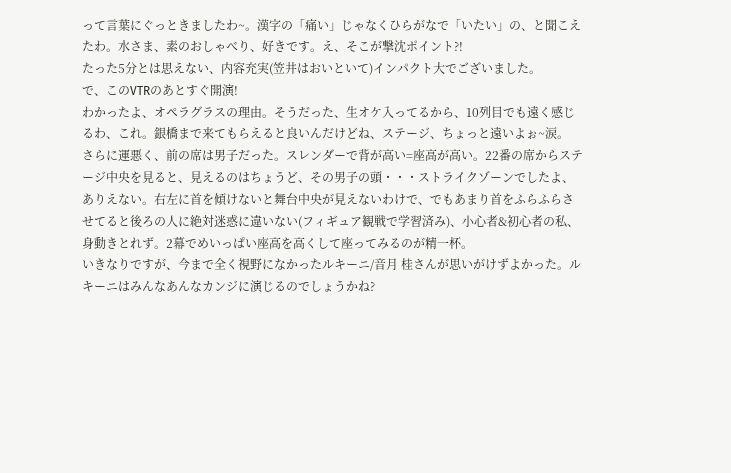って言葉にぐっときましたわ~。漢字の「痛い」じゃなくひらがなで「いたい」の、と聞こえたわ。水さま、素のおしゃべり、好きです。え、そこが撃沈ポイント?!
たった5分とは思えない、内容充実(笠井はおいといて)インパクト大でございました。
で、このVTRのあとすぐ開演!
わかったよ、オペラグラスの理由。そうだった、生オケ入ってるから、10列目でも遠く感じるわ、これ。銀橋まで来てもらえると良いんだけどね、ステージ、ちょっと遠いよぉ~涙。
さらに運悪く、前の席は男子だった。スレンダーで背が高い=座高が高い。22番の席からステージ中央を見ると、見えるのはちょうど、その男子の頭・・・ストライクゾーンでしたよ、ありえない。右左に首を傾けないと舞台中央が見えないわけで、でもあまり首をふらふらさせてると後ろの人に絶対迷惑に違いない(フィギュア観戦で学習済み)、小心者&初心者の私、身動きとれず。2幕でめいっぱい座高を高くして座ってみるのが精一杯。
いきなりですが、今まで全く視野になかったルキーニ/音月 桂さんが思いがけずよかった。ルキーニはみんなあんなカンジに演じるのでしょうかね?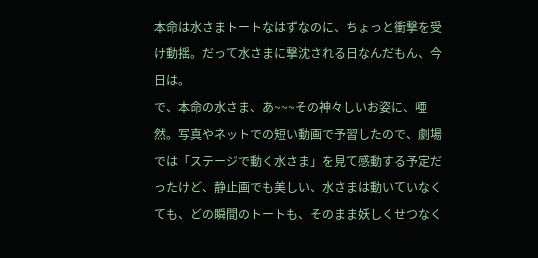本命は水さまトートなはずなのに、ちょっと衝撃を受け動揺。だって水さまに撃沈される日なんだもん、今日は。
で、本命の水さま、あ~~~その神々しいお姿に、唖然。写真やネットでの短い動画で予習したので、劇場では「ステージで動く水さま」を見て感動する予定だったけど、静止画でも美しい、水さまは動いていなくても、どの瞬間のトートも、そのまま妖しくせつなく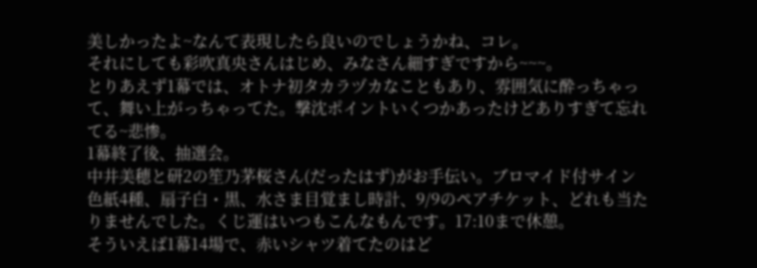美しかったよ~なんて表現したら良いのでしょうかね、コレ。
それにしても彩吹真央さんはじめ、みなさん細すぎですから~~~。
とりあえず1幕では、オトナ初タカラヅカなこともあり、雰囲気に酔っちゃって、舞い上がっちゃってた。撃沈ポイントいくつかあったけどありすぎて忘れてる~悲惨。
1幕終了後、抽選会。
中井美穂と研2の笙乃茅桜さん(だったはず)がお手伝い。ブロマイド付サイン色紙4種、扇子白・黒、水さま目覚まし時計、9/9のペアチケット、どれも当たりませんでした。くじ運はいつもこんなもんです。17:10まで休憩。
そういえば1幕14場で、赤いシャツ着てたのはど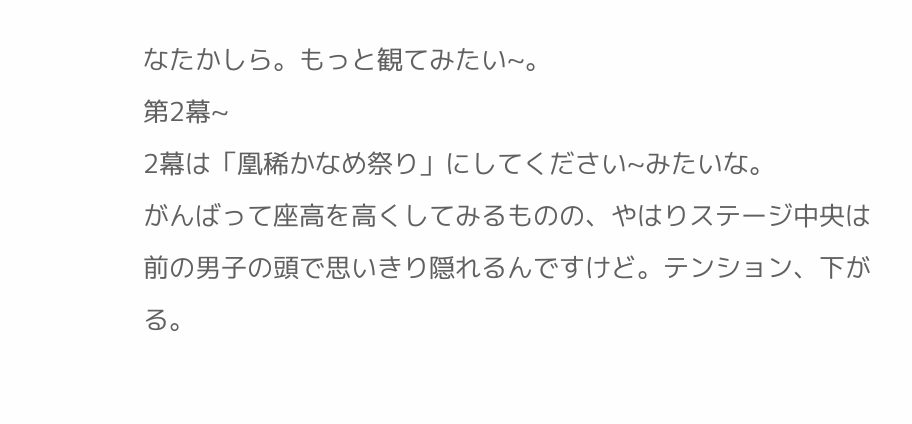なたかしら。もっと観てみたい~。
第2幕~
2幕は「凰稀かなめ祭り」にしてください~みたいな。
がんばって座高を高くしてみるものの、やはりステージ中央は前の男子の頭で思いきり隠れるんですけど。テンション、下がる。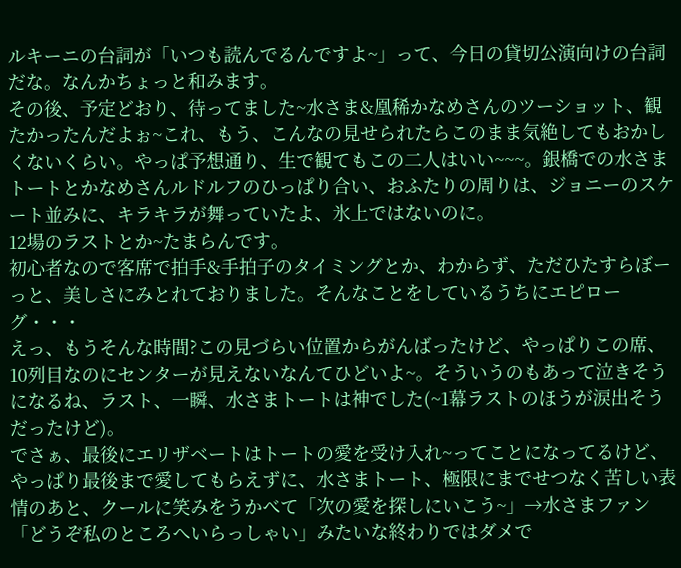ルキーニの台詞が「いつも読んでるんですよ~」って、今日の貸切公演向けの台詞だな。なんかちょっと和みます。
その後、予定どおり、待ってました~水さま&凰稀かなめさんのツーショット、観たかったんだよぉ~これ、もう、こんなの見せられたらこのまま気絶してもおかしくないくらい。やっぱ予想通り、生で観てもこの二人はいい~~~。銀橋での水さまトートとかなめさんルドルフのひっぱり合い、おふたりの周りは、ジョニーのスケート並みに、キラキラが舞っていたよ、氷上ではないのに。
12場のラストとか~たまらんです。
初心者なので客席で拍手&手拍子のタイミングとか、わからず、ただひたすらぼーっと、美しさにみとれておりました。そんなことをしているうちにエピローグ・・・
えっ、もうそんな時間?この見づらい位置からがんばったけど、やっぱりこの席、10列目なのにセンターが見えないなんてひどいよ~。そういうのもあって泣きそうになるね、ラスト、一瞬、水さまトートは神でした(~1幕ラストのほうが涙出そうだったけど)。
でさぁ、最後にエリザベートはトートの愛を受け入れ~ってことになってるけど、やっぱり最後まで愛してもらえずに、水さまトート、極限にまでせつなく苦しい表情のあと、クールに笑みをうかべて「次の愛を探しにいこう~」→水さまファン「どうぞ私のところへいらっしゃい」みたいな終わりではダメで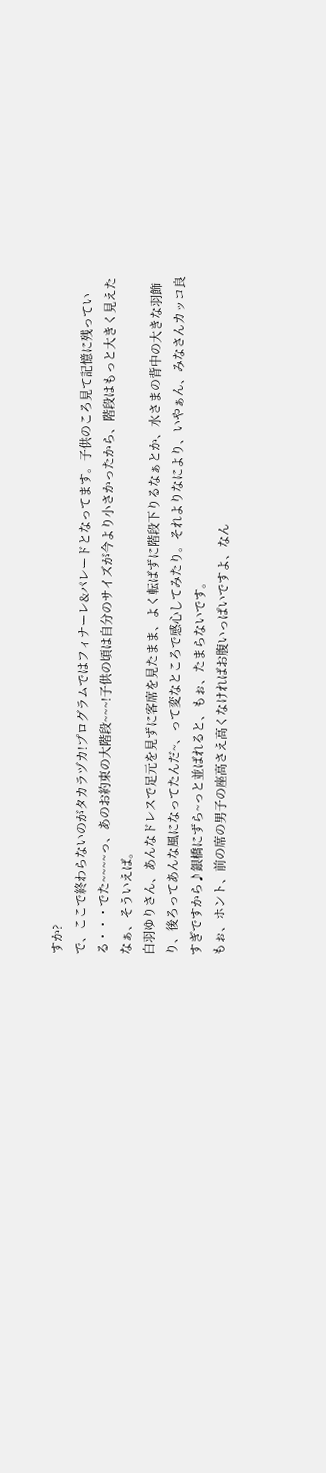すか?
で、ここで終わらないのがタカラヅカ!プログラムではフィナーレ&パレードとなってます。子供のころ見て記憶に残っている・・・でた~~~~っ、あのお約束の大階段~~~!子供の頃は自分のサイズが今より小さかったから、階段はもっと大きく見えたなぁ、そういえば。
白羽ゆりさん、あんなドレスで足元を見ずに客席を見たまま、よく転ばずに階段下りるなぁとか、水さまの背中の大きな羽飾り、後ろってあんな風になってたんだ~、って変なところで感心してみたり。それよりなにより、いやぁん、みなさんカッコ良すぎですから♪銀橋にずら~っと並ばれると、もぉ、たまらないです。
もぉ、ホント、前の席の男子の座高さえ高くなければお腹いっぱいですよ、なん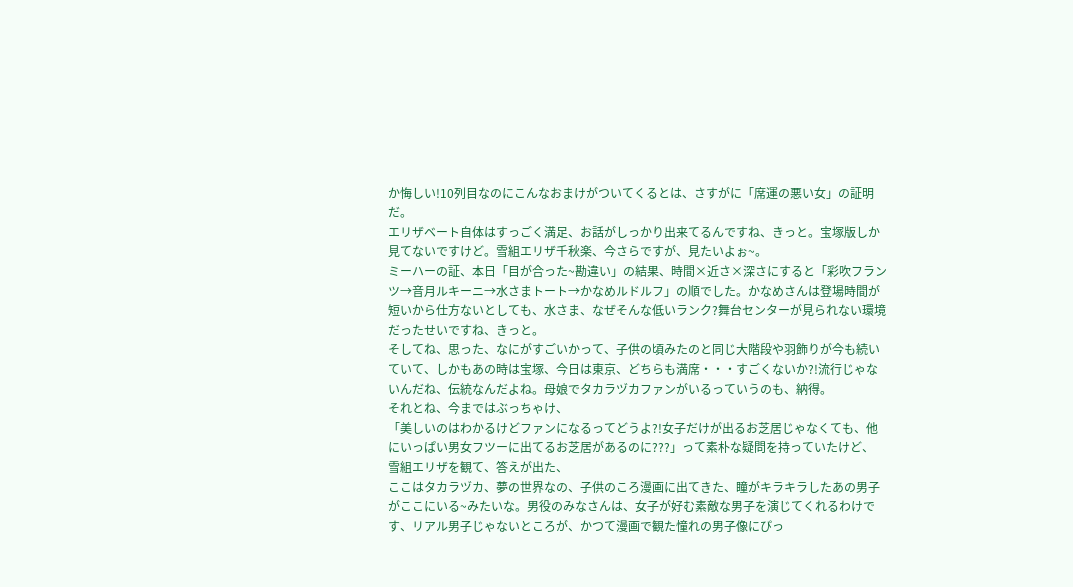か悔しい!10列目なのにこんなおまけがついてくるとは、さすがに「席運の悪い女」の証明だ。
エリザベート自体はすっごく満足、お話がしっかり出来てるんですね、きっと。宝塚版しか見てないですけど。雪組エリザ千秋楽、今さらですが、見たいよぉ~。
ミーハーの証、本日「目が合った~勘違い」の結果、時間×近さ×深さにすると「彩吹フランツ→音月ルキーニ→水さまトート→かなめルドルフ」の順でした。かなめさんは登場時間が短いから仕方ないとしても、水さま、なぜそんな低いランク?舞台センターが見られない環境だったせいですね、きっと。
そしてね、思った、なにがすごいかって、子供の頃みたのと同じ大階段や羽飾りが今も続いていて、しかもあの時は宝塚、今日は東京、どちらも満席・・・すごくないか?!流行じゃないんだね、伝統なんだよね。母娘でタカラヅカファンがいるっていうのも、納得。
それとね、今まではぶっちゃけ、
「美しいのはわかるけどファンになるってどうよ?!女子だけが出るお芝居じゃなくても、他にいっぱい男女フツーに出てるお芝居があるのに???」って素朴な疑問を持っていたけど、
雪組エリザを観て、答えが出た、
ここはタカラヅカ、夢の世界なの、子供のころ漫画に出てきた、瞳がキラキラしたあの男子がここにいる~みたいな。男役のみなさんは、女子が好む素敵な男子を演じてくれるわけです、リアル男子じゃないところが、かつて漫画で観た憧れの男子像にぴっ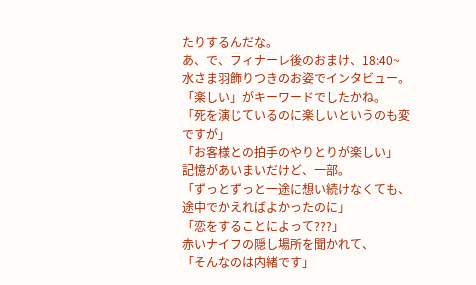たりするんだな。
あ、で、フィナーレ後のおまけ、18:40~水さま羽飾りつきのお姿でインタビュー。
「楽しい」がキーワードでしたかね。
「死を演じているのに楽しいというのも変ですが」
「お客様との拍手のやりとりが楽しい」
記憶があいまいだけど、一部。
「ずっとずっと一途に想い続けなくても、途中でかえればよかったのに」
「恋をすることによって???」
赤いナイフの隠し場所を聞かれて、
「そんなのは内緒です」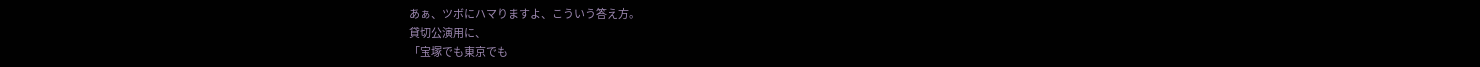あぁ、ツボにハマりますよ、こういう答え方。
貸切公演用に、
「宝塚でも東京でも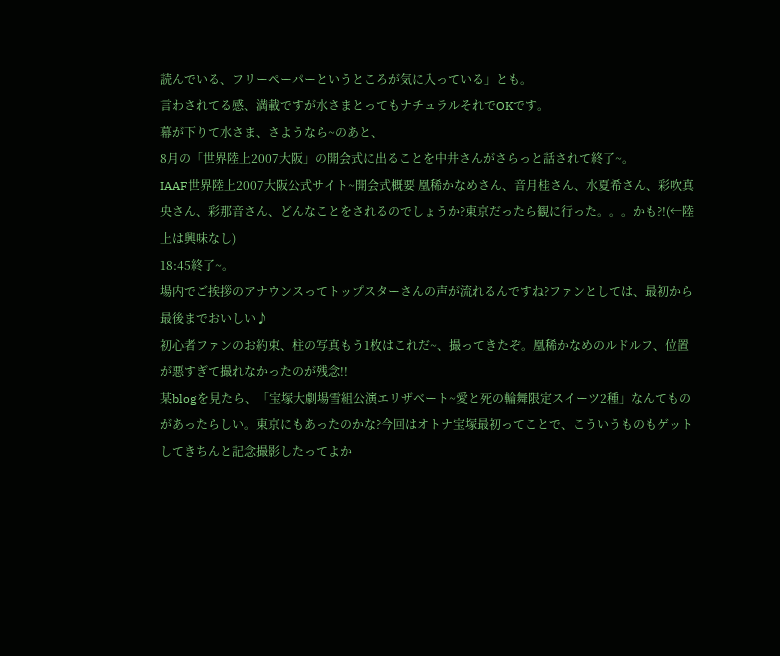読んでいる、フリーペーパーというところが気に入っている」とも。
言わされてる感、満載ですが水さまとってもナチュラルそれでOKです。
幕が下りて水さま、さようなら~のあと、
8月の「世界陸上2007大阪」の開会式に出ることを中井さんがさらっと話されて終了~。
IAAF世界陸上2007大阪公式サイト~開会式概要 凰稀かなめさん、音月桂さん、水夏希さん、彩吹真央さん、彩那音さん、どんなことをされるのでしょうか?東京だったら観に行った。。。かも?!(←陸上は興味なし)
18:45終了~。
場内でご挨拶のアナウンスってトップスターさんの声が流れるんですね?ファンとしては、最初から最後までおいしい♪
初心者ファンのお約束、柱の写真もう1枚はこれだ~、撮ってきたぞ。凰稀かなめのルドルフ、位置が悪すぎて撮れなかったのが残念!!
某blogを見たら、「宝塚大劇場雪組公演エリザベート~愛と死の輪舞限定スイーツ2種」なんてものがあったらしい。東京にもあったのかな?今回はオトナ宝塚最初ってことで、こういうものもゲットしてきちんと記念撮影したってよか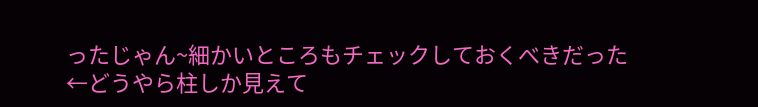ったじゃん~細かいところもチェックしておくべきだった←どうやら柱しか見えて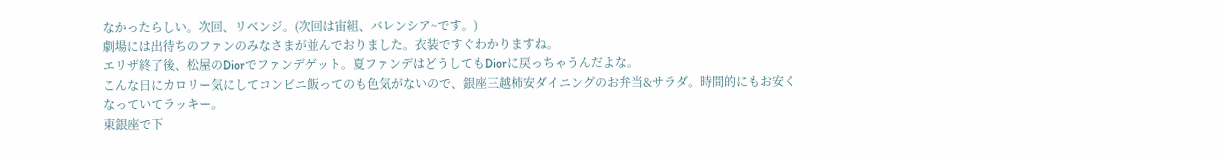なかったらしい。次回、リベンジ。(次回は宙組、バレンシア~です。)
劇場には出待ちのファンのみなさまが並んでおりました。衣装ですぐわかりますね。
エリザ終了後、松屋のDiorでファンデゲット。夏ファンデはどうしてもDiorに戻っちゃうんだよな。
こんな日にカロリー気にしてコンビニ飯ってのも色気がないので、銀座三越柿安ダイニングのお弁当&サラダ。時間的にもお安くなっていてラッキー。
東銀座で下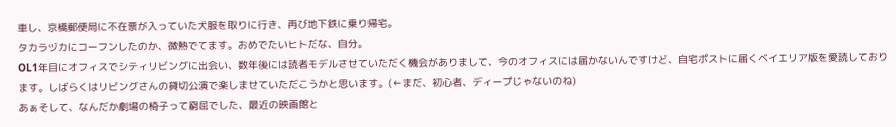車し、京橋郵便局に不在票が入っていた犬服を取りに行き、再び地下鉄に乗り帰宅。
タカラヅカにコーフンしたのか、微熱でてます。おめでたいヒトだな、自分。
OL1年目にオフィスでシティリビングに出会い、数年後には読者モデルさせていただく機会がありまして、今のオフィスには届かないんですけど、自宅ポストに届くベイエリア版を愛読しております。しばらくはリビングさんの貸切公演で楽しませていただこうかと思います。(←まだ、初心者、ディープじゃないのね)
あぁそして、なんだか劇場の椅子って窮屈でした、最近の映画館と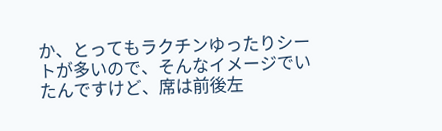か、とってもラクチンゆったりシートが多いので、そんなイメージでいたんですけど、席は前後左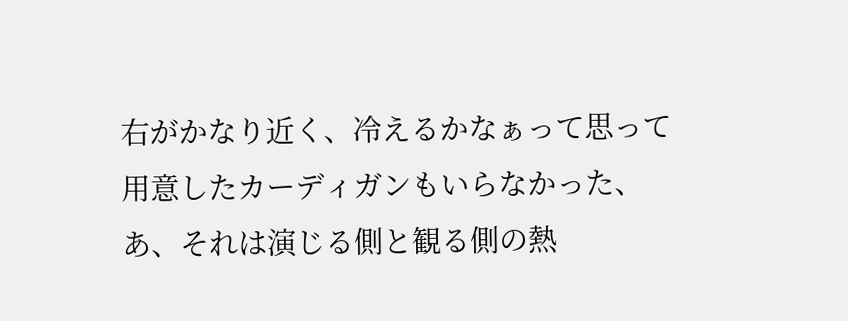右がかなり近く、冷えるかなぁって思って用意したカーディガンもいらなかった、あ、それは演じる側と観る側の熱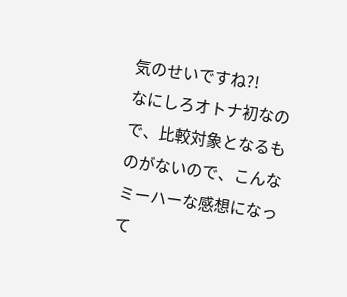気のせいですね?!
なにしろオトナ初なので、比較対象となるものがないので、こんなミーハーな感想になって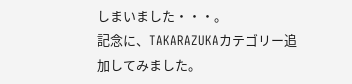しまいました・・・。
記念に、TAKARAZUKAカテゴリー追加してみました。